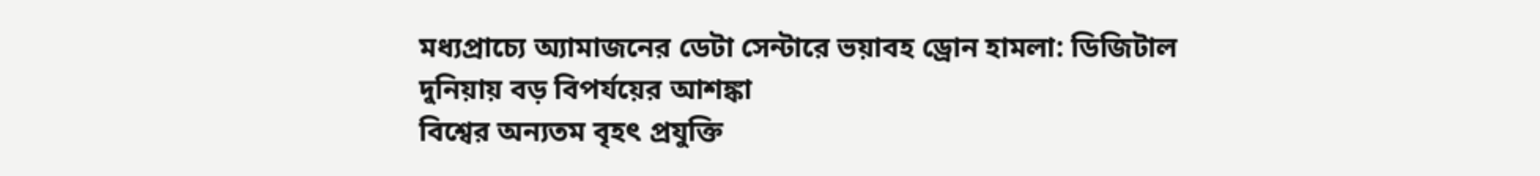মধ্যপ্রাচ্যে অ্যামাজনের ডেটা সেন্টারে ভয়াবহ ড্রোন হামলা: ডিজিটাল দুনিয়ায় বড় বিপর্যয়ের আশঙ্কা
বিশ্বের অন্যতম বৃহৎ প্রযুক্তি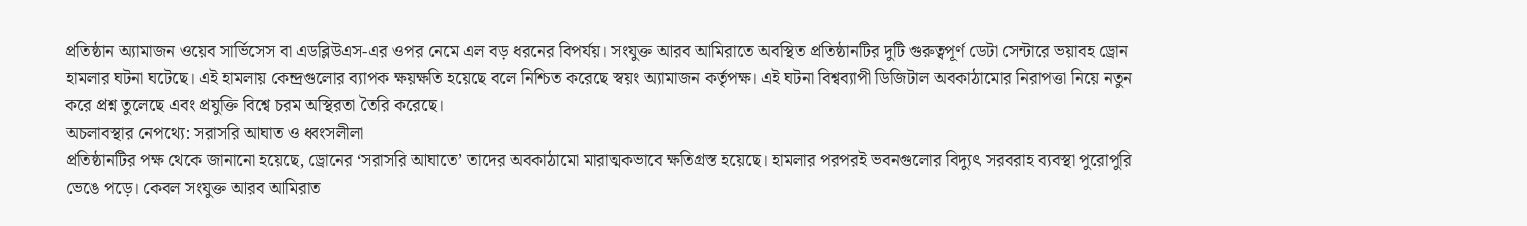প্রতিষ্ঠান অ্যামাজন ওয়েব সার্ভিসেস বা এডব্লিউএস-এর ওপর নেমে এল বড় ধরনের বিপর্যয়। সংযুক্ত আরব আমিরাতে অবস্থিত প্রতিষ্ঠানটির দুটি গুরুত্বপূর্ণ ডেটা সেন্টারে ভয়াবহ ড্রোন হামলার ঘটনা ঘটেছে। এই হামলায় কেন্দ্রগুলোর ব্যাপক ক্ষয়ক্ষতি হয়েছে বলে নিশ্চিত করেছে স্বয়ং অ্যামাজন কর্তৃপক্ষ। এই ঘটনা বিশ্বব্যাপী ডিজিটাল অবকাঠামোর নিরাপত্তা নিয়ে নতুন করে প্রশ্ন তুলেছে এবং প্রযুক্তি বিশ্বে চরম অস্থিরতা তৈরি করেছে।
অচলাবস্থার নেপথ্যে: সরাসরি আঘাত ও ধ্বংসলীলা
প্রতিষ্ঠানটির পক্ষ থেকে জানানো হয়েছে, ড্রোনের ‘সরাসরি আঘাতে’ তাদের অবকাঠামো মারাত্মকভাবে ক্ষতিগ্রস্ত হয়েছে। হামলার পরপরই ভবনগুলোর বিদ্যুৎ সরবরাহ ব্যবস্থা পুরোপুরি ভেঙে পড়ে। কেবল সংযুক্ত আরব আমিরাত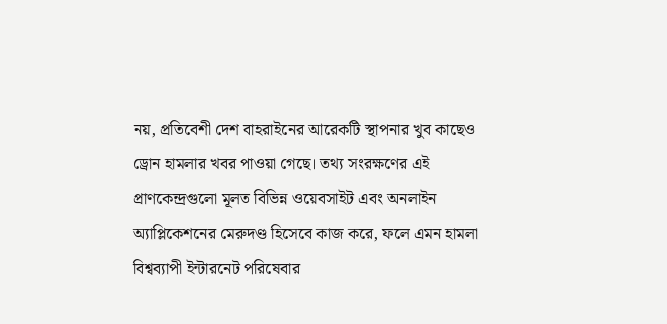নয়, প্রতিবেশী দেশ বাহরাইনের আরেকটি স্থাপনার খুব কাছেও ড্রোন হামলার খবর পাওয়া গেছে। তথ্য সংরক্ষণের এই প্রাণকেন্দ্রগুলো মূলত বিভিন্ন ওয়েবসাইট এবং অনলাইন অ্যাপ্লিকেশনের মেরুদণ্ড হিসেবে কাজ করে, ফলে এমন হামলা বিশ্বব্যাপী ইন্টারনেট পরিষেবার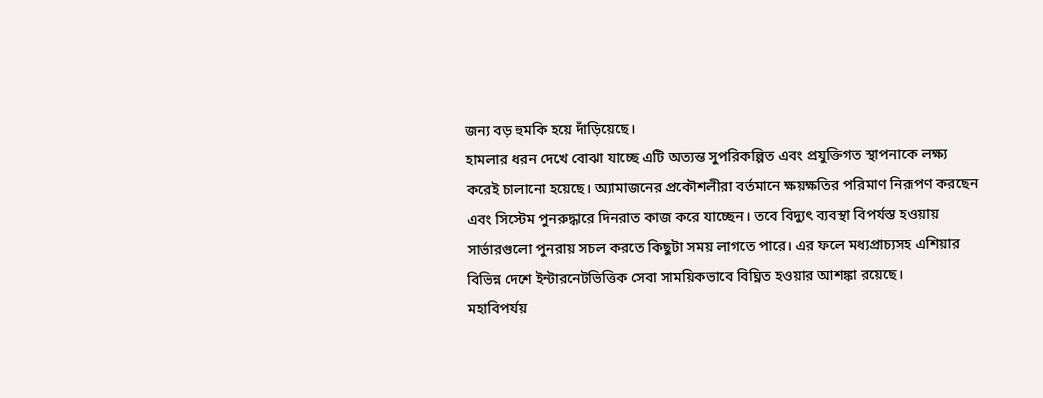জন্য বড় হুমকি হয়ে দাঁড়িয়েছে।
হামলার ধরন দেখে বোঝা যাচ্ছে এটি অত্যন্ত সুপরিকল্পিত এবং প্রযুক্তিগত স্থাপনাকে লক্ষ্য করেই চালানো হয়েছে। অ্যামাজনের প্রকৌশলীরা বর্তমানে ক্ষয়ক্ষতির পরিমাণ নিরূপণ করছেন এবং সিস্টেম পুনরুদ্ধারে দিনরাত কাজ করে যাচ্ছেন। তবে বিদ্যুৎ ব্যবস্থা বিপর্যস্ত হওয়ায় সার্ভারগুলো পুনরায় সচল করতে কিছুটা সময় লাগতে পারে। এর ফলে মধ্যপ্রাচ্যসহ এশিয়ার বিভিন্ন দেশে ইন্টারনেটভিত্তিক সেবা সাময়িকভাবে বিঘ্নিত হওয়ার আশঙ্কা রয়েছে।
মহাবিপর্যয়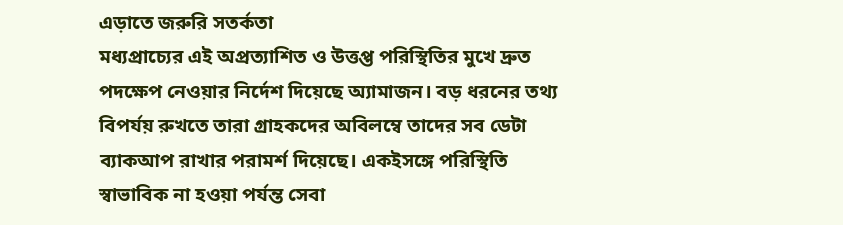এড়াতে জরুরি সতর্কতা
মধ্যপ্রাচ্যের এই অপ্রত্যাশিত ও উত্তপ্ত পরিস্থিতির মুখে দ্রুত পদক্ষেপ নেওয়ার নির্দেশ দিয়েছে অ্যামাজন। বড় ধরনের তথ্য বিপর্যয় রুখতে তারা গ্রাহকদের অবিলম্বে তাদের সব ডেটা ব্যাকআপ রাখার পরামর্শ দিয়েছে। একইসঙ্গে পরিস্থিতি স্বাভাবিক না হওয়া পর্যন্ত সেবা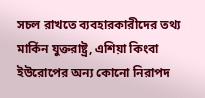সচল রাখতে ব্যবহারকারীদের তথ্য মার্কিন যুক্তরাষ্ট্র, এশিয়া কিংবা ইউরোপের অন্য কোনো নিরাপদ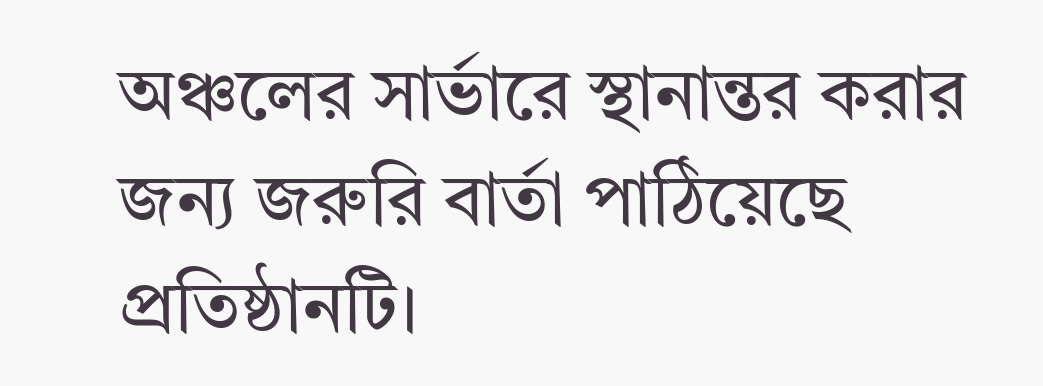অঞ্চলের সার্ভারে স্থানান্তর করার জন্য জরুরি বার্তা পাঠিয়েছে প্রতিষ্ঠানটি।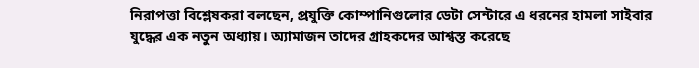নিরাপত্তা বিশ্লেষকরা বলছেন, প্রযুক্তি কোম্পানিগুলোর ডেটা সেন্টারে এ ধরনের হামলা সাইবার যুদ্ধের এক নতুন অধ্যায়। অ্যামাজন তাদের গ্রাহকদের আশ্বস্ত করেছে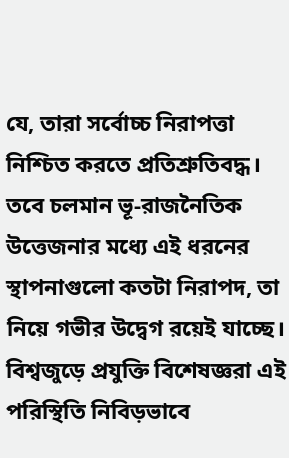যে, তারা সর্বোচ্চ নিরাপত্তা নিশ্চিত করতে প্রতিশ্রুতিবদ্ধ। তবে চলমান ভূ-রাজনৈতিক উত্তেজনার মধ্যে এই ধরনের স্থাপনাগুলো কতটা নিরাপদ, তা নিয়ে গভীর উদ্বেগ রয়েই যাচ্ছে। বিশ্বজুড়ে প্রযুক্তি বিশেষজ্ঞরা এই পরিস্থিতি নিবিড়ভাবে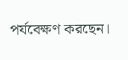পর্যবেক্ষণ করছেন।